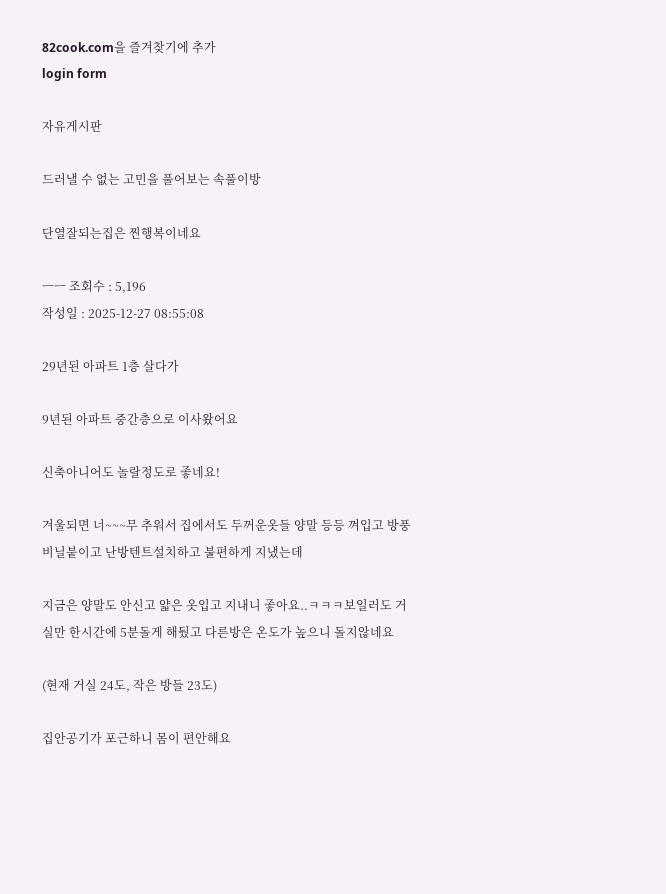82cook.com을 즐겨찾기에 추가
login form

자유게시판

드러낼 수 없는 고민을 풀어보는 속풀이방

단열잘되는집은 찐행복이네요

ㅡㅡ 조회수 : 5,196
작성일 : 2025-12-27 08:55:08

29년된 아파트 1층 살다가

9년된 아파트 중간층으로 이사왔어요

신축아니어도 놀랄정도로 좋네요!

겨울되면 너~~~무 추워서 집에서도 두꺼운옷들 양말 등등 껴입고 방풍비닐붙이고 난방텐트설치하고 불편하게 지냈는데

지금은 양말도 안신고 얇은 옷입고 지내니 좋아요..ㅋㅋㅋ보일러도 거실만 한시간에 5분돌게 해뒀고 다른방은 온도가 높으니 돌지않네요

(현재 거실 24도, 작은 방들 23도)

집안공기가 포근하니 몸이 편안해요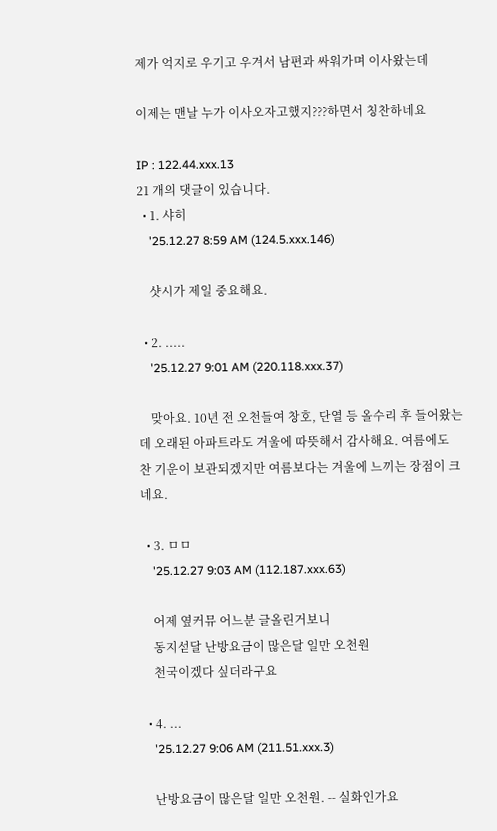제가 억지로 우기고 우겨서 남편과 싸워가며 이사왔는데

이제는 맨날 누가 이사오자고했지???하면서 칭찬하네요

IP : 122.44.xxx.13
21 개의 댓글이 있습니다.
  • 1. 샤히
    '25.12.27 8:59 AM (124.5.xxx.146)

    샷시가 제일 중요해요.

  • 2. .....
    '25.12.27 9:01 AM (220.118.xxx.37)

    맞아요. 10년 전 오천들여 창호, 단열 등 올수리 후 들어왔는데 오래된 아파트라도 겨울에 따뜻해서 감사해요. 여름에도 찬 기운이 보관되겠지만 여름보다는 겨울에 느끼는 장점이 크네요.

  • 3. ㅁㅁ
    '25.12.27 9:03 AM (112.187.xxx.63)

    어제 옆커뮤 어느분 글올린거보니
    동지섣달 난방요금이 많은달 일만 오천원
    천국이겠다 싶더라구요

  • 4. ...
    '25.12.27 9:06 AM (211.51.xxx.3)

    난방요금이 많은달 일만 오천원. -- 실화인가요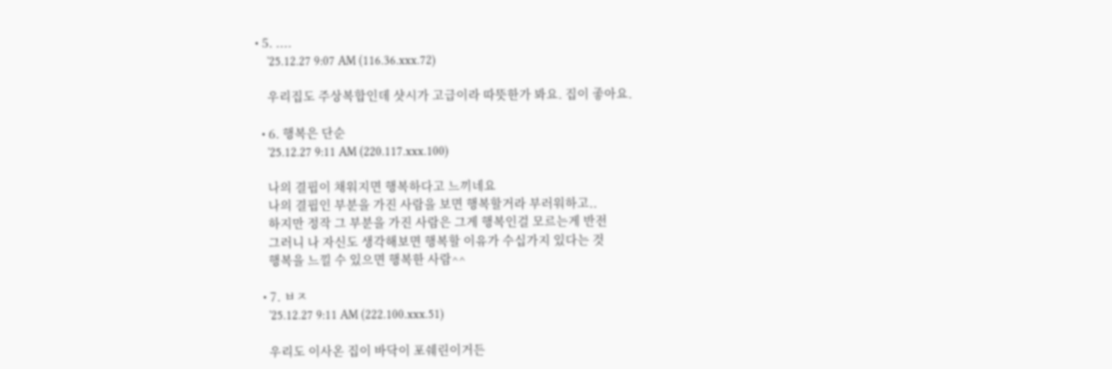• 5. ....
    '25.12.27 9:07 AM (116.36.xxx.72)

    우리집도 주상복합인데 샷시가 고급이라 따뜻한가 봐요. 집이 좋아요.

  • 6. 행복은 단순
    '25.12.27 9:11 AM (220.117.xxx.100)

    나의 결핍이 채워지면 행복하다고 느끼네요
    나의 결핍인 부분을 가진 사람을 보면 행복할거라 부러워하고..
    하지만 정작 그 부분을 가진 사람은 그게 행복인걸 모르는게 반전
    그러니 나 자신도 생각해보면 행복할 이유가 수십가지 있다는 것
    행복을 느낄 수 있으면 행복한 사람^^

  • 7. ㅂㅈ
    '25.12.27 9:11 AM (222.100.xxx.51)

    우리도 이사온 집이 바닥이 포쉐린이거든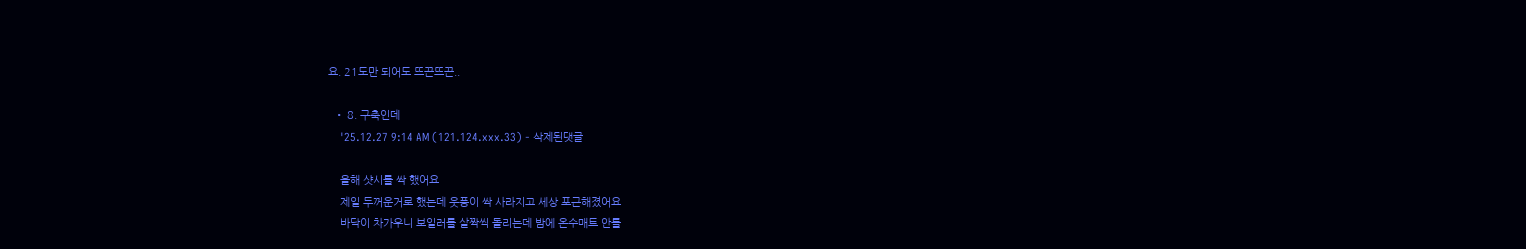요. 21도만 되어도 뜨끈뜨끈..

  • 8. 구축인데
    '25.12.27 9:14 AM (121.124.xxx.33) - 삭제된댓글

    올해 샷시를 싹 했어요
    제일 두꺼운거로 했는데 웃풍이 싹 사라지고 세상 포근해졌어요
    바닥이 차가우니 보일러를 살짝씩 돌리는데 밤에 온수매트 안틀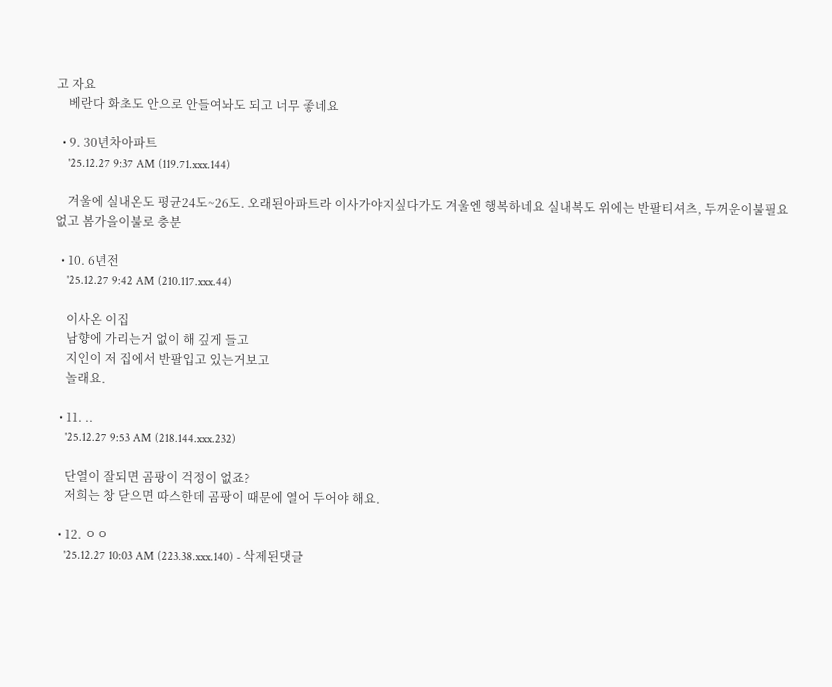고 자요
    베란다 화초도 안으로 안들여놔도 되고 너무 좋네요

  • 9. 30년차아파트
    '25.12.27 9:37 AM (119.71.xxx.144)

    겨울에 실내온도 평균24도~26도. 오래된아파트라 이사가야지싶다가도 겨울엔 행복하네요 실내복도 위에는 반팔티셔츠, 두꺼운이불필요없고 봄가을이불로 충분

  • 10. 6년전
    '25.12.27 9:42 AM (210.117.xxx.44)

    이사온 이집
    남향에 가리는거 없이 해 깊게 들고
    지인이 저 집에서 반팔입고 있는거보고
    놀래요.

  • 11. ..
    '25.12.27 9:53 AM (218.144.xxx.232)

    단열이 잘되면 곰팡이 걱정이 없죠?
    저희는 창 닫으면 따스한데 곰팡이 때문에 열어 두어야 해요.

  • 12. ㅇㅇ
    '25.12.27 10:03 AM (223.38.xxx.140) - 삭제된댓글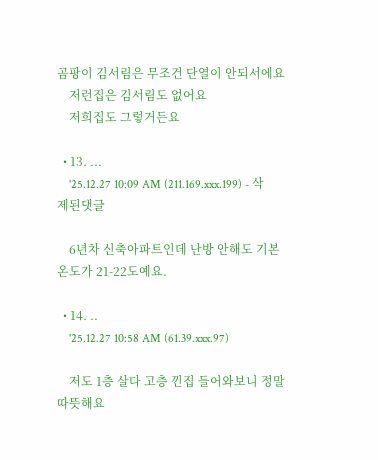곰팡이 김서림은 무조건 단열이 안되서에요
    저런집은 김서림도 없어요
    저희집도 그렇거든요

  • 13. ...
    '25.12.27 10:09 AM (211.169.xxx.199) - 삭제된댓글

    6년차 신축아파트인데 난방 안해도 기본 온도가 21-22도예요.

  • 14. ..
    '25.12.27 10:58 AM (61.39.xxx.97)

    저도 1층 살다 고층 낀집 들어와보니 정말 따뜻해요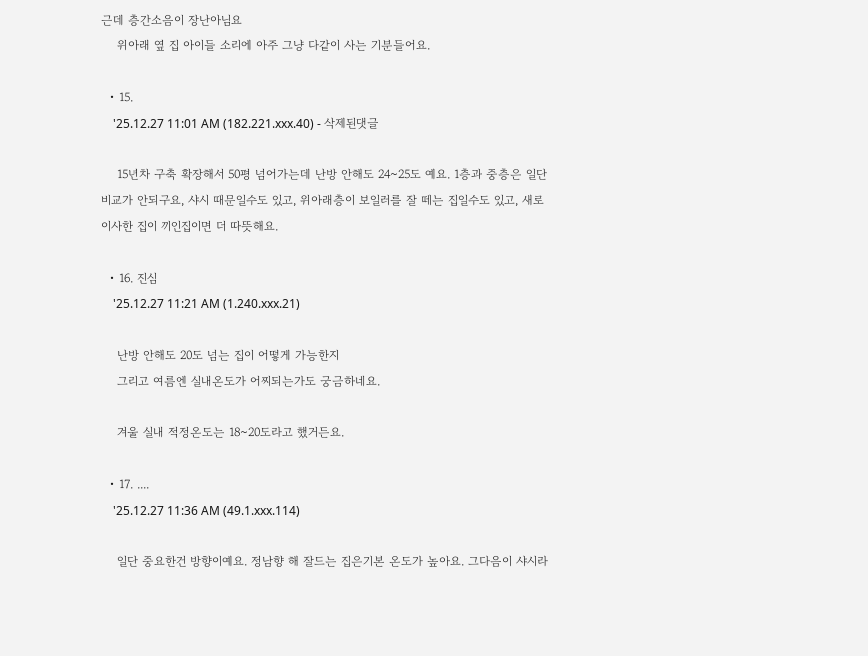근데 층간소음이 장난아님요
    위아래 옆 집 아이들 소리에 아주 그냥 다같이 사는 기분들어요.

  • 15.
    '25.12.27 11:01 AM (182.221.xxx.40) - 삭제된댓글

    15년차 구축 확장해서 50평 넘어가는데 난방 안해도 24~25도 예요. 1층과 중층은 일단 비교가 안되구요, 샤시 때문일수도 있고, 위아래층이 보일러를 잘 떼는 집일수도 있고, 새로 이사한 집이 끼인집이면 더 따뜻해요.

  • 16. 진심
    '25.12.27 11:21 AM (1.240.xxx.21)

    난방 안해도 20도 넘는 집이 어떻게 가능한지
    그리고 여름엔 실내온도가 어찌되는가도 궁금하네요.

    겨울 실내 적정온도는 18~20도라고 했거든요.

  • 17. ....
    '25.12.27 11:36 AM (49.1.xxx.114)

    일단 중요한건 방향이예요. 정남향 해 잘드는 집은기본 온도가 높아요. 그다음이 샤시라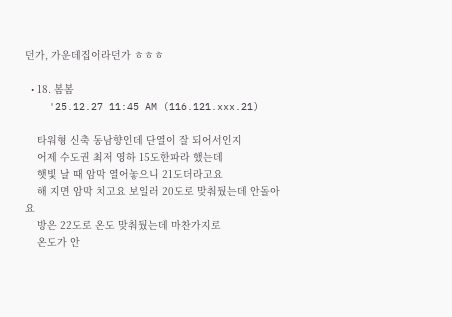던가, 가운데집이라던가 ㅎㅎㅎ

  • 18. 봄봄
    '25.12.27 11:45 AM (116.121.xxx.21)

    타워형 신축 동남향인데 단열이 잘 되어서인지
    어제 수도권 최저 영하 15도한파라 했는데
    햇빛 날 때 암막 열어놓으니 21도더라고요
    해 지면 암막 치고요 보일러 20도로 맞춰뒀는데 안돌아요
    방은 22도로 온도 맞춰뒀는데 마찬가지로
    온도가 안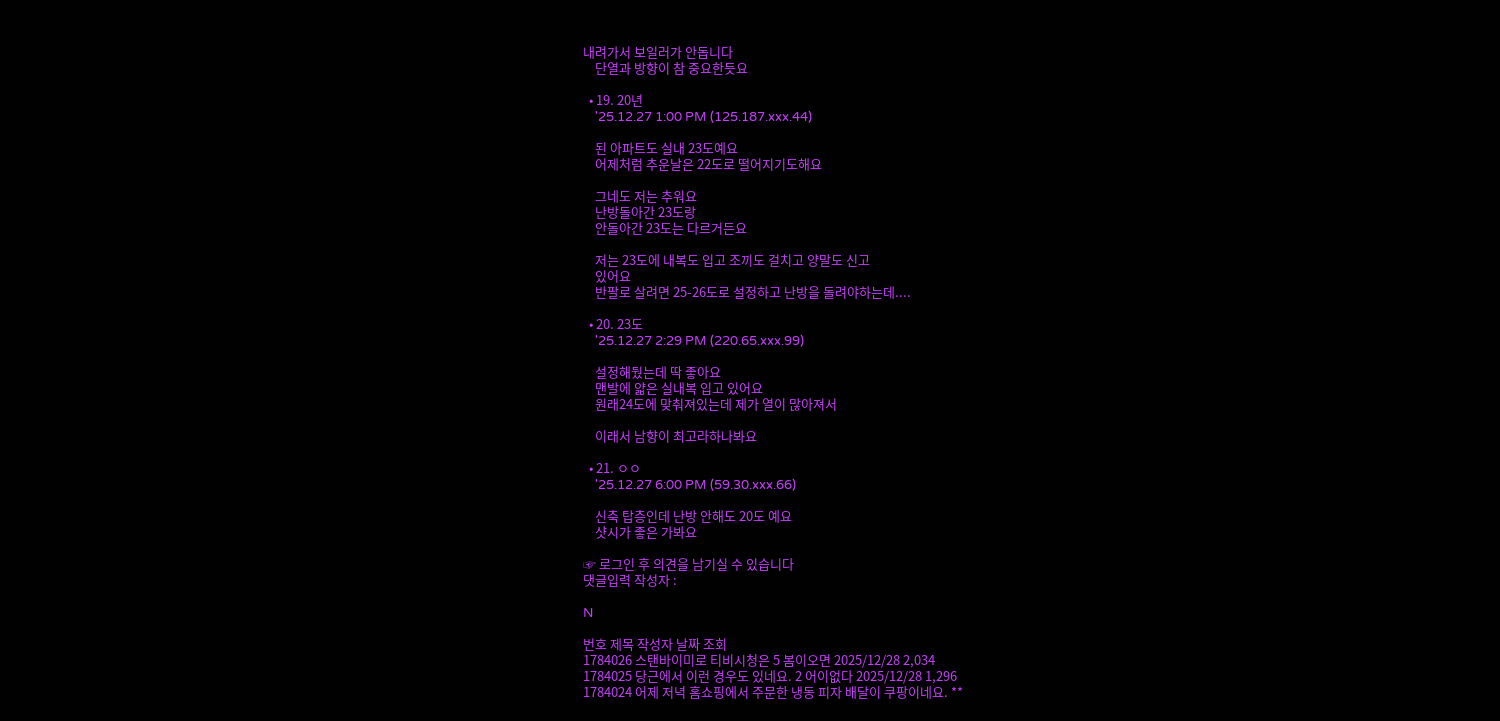내려가서 보일러가 안돕니다
    단열과 방향이 참 중요한듯요

  • 19. 20년
    '25.12.27 1:00 PM (125.187.xxx.44)

    된 아파트도 실내 23도예요
    어제처럼 추운날은 22도로 떨어지기도해요

    그네도 저는 추워요
    난방돌아간 23도랑
    안돌아간 23도는 다르거든요

    저는 23도에 내복도 입고 조끼도 걸치고 양말도 신고
    있어요
    반팔로 살려면 25-26도로 설정하고 난방을 돌려야하는데....

  • 20. 23도
    '25.12.27 2:29 PM (220.65.xxx.99)

    설정해뒀는데 딱 좋아요
    맨발에 얇은 실내복 입고 있어요
    원래24도에 맞춰져있는데 제가 열이 많아져서

    이래서 남향이 최고라하나봐요

  • 21. ㅇㅇ
    '25.12.27 6:00 PM (59.30.xxx.66)

    신축 탑층인데 난방 안해도 20도 예요
    샷시가 좋은 가봐요

☞ 로그인 후 의견을 남기실 수 있습니다
댓글입력 작성자 :

N

번호 제목 작성자 날짜 조회
1784026 스탠바이미로 티비시청은 5 봄이오면 2025/12/28 2,034
1784025 당근에서 이런 경우도 있네요. 2 어이없다 2025/12/28 1,296
1784024 어제 저녁 홈쇼핑에서 주문한 냉동 피자 배달이 쿠팡이네요. **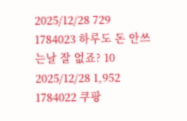2025/12/28 729
1784023 하루도 돈 안쓰는날 잘 없죠? 10 2025/12/28 1,952
1784022 쿠팡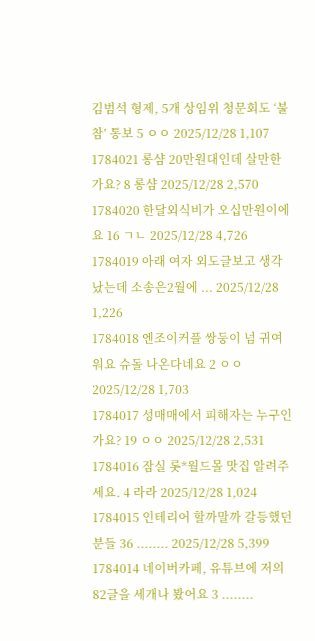김범석 형제, 5개 상임위 청문회도 ‘불참’ 통보 5 ㅇㅇ 2025/12/28 1,107
1784021 롱샴 20만원대인데 살만한가요? 8 롱샴 2025/12/28 2,570
1784020 한달외식비가 오십만원이에요 16 ㄱㄴ 2025/12/28 4,726
1784019 아래 여자 외도글보고 생각났는데 소송은2월에 ... 2025/12/28 1,226
1784018 엔조이커플 쌍둥이 넘 귀여워요 슈돌 나온다네요 2 ㅇㅇ 2025/12/28 1,703
1784017 성매매에서 피해자는 누구인가요? 19 ㅇㅇ 2025/12/28 2,531
1784016 잠실 롯*월드몰 맛집 알려주세요. 4 라라 2025/12/28 1,024
1784015 인테리어 할까말까 갈등했던 분들 36 ........ 2025/12/28 5,399
1784014 네이버카페, 유튜브에 저의 82글을 세개나 봤어요 3 ........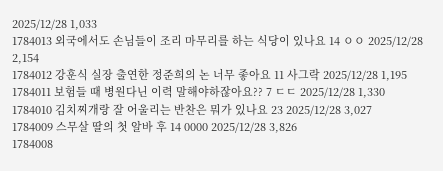2025/12/28 1,033
1784013 외국에서도 손님들이 조리 마무리를 하는 식당이 있나요 14 ㅇㅇ 2025/12/28 2,154
1784012 강훈식 실장 출연한 정준희의 논 너무 좋아요 11 사그락 2025/12/28 1,195
1784011 보험들 때 병원다닌 이력 말해야하잖아요?? 7 ㄷㄷ 2025/12/28 1,330
1784010 김치찌개랑 잘 어울리는 반찬은 뭐가 있나요 23 2025/12/28 3,027
1784009 스무살 딸의 첫 알바 후 14 0000 2025/12/28 3,826
1784008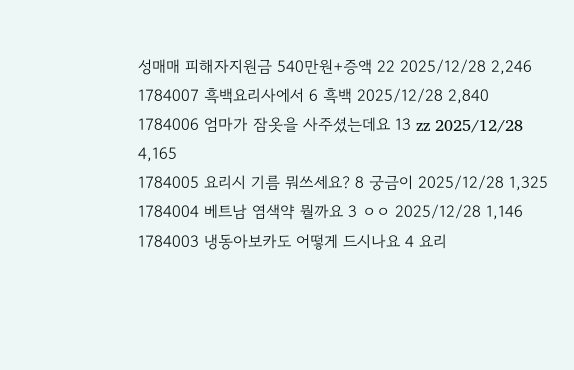성매매 피해자지원금 540만원+증액 22 2025/12/28 2,246
1784007 흑백요리사에서 6 흑백 2025/12/28 2,840
1784006 엄마가 잠옷을 사주셨는데요 13 zz 2025/12/28 4,165
1784005 요리시 기름 뭐쓰세요? 8 궁금이 2025/12/28 1,325
1784004 베트남 염색약 뭘까요 3 ㅇㅇ 2025/12/28 1,146
1784003 냉동아보카도 어떻게 드시나요 4 요리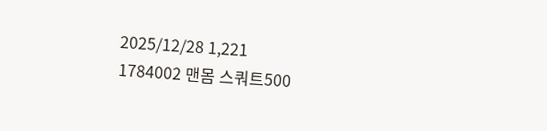2025/12/28 1,221
1784002 맨몸 스쿼트500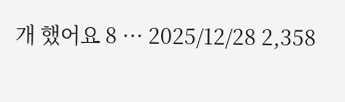개 했어요 8 ··· 2025/12/28 2,358